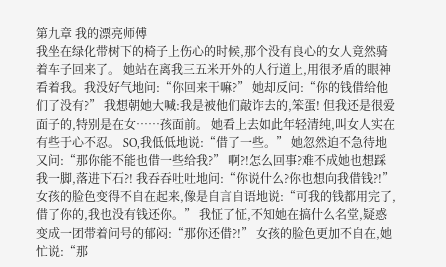第九章 我的漂亮师傅
我坐在绿化带树下的椅子上伤心的时候,那个没有良心的女人竟然骑着车子回来了。 她站在离我三五米开外的人行道上,用很矛盾的眼神看着我。我没好气地问:“你回来干嘛?” 她却反问:“你的钱借给他们了没有?” 我想朝她大喊:我是被他们敲诈去的,笨蛋! 但我还是很爱面子的,特别是在女……孩面前。 她看上去如此年轻清纯,叫女人实在有些于心不忍。 SO,我低低地说:“借了一些。” 她忽然迫不急待地又问:“那你能不能也借一些给我?” 啊?!怎么回事?难不成她也想踩我一脚,落进下石?! 我吞吞吐吐地问:“你说什么?你也想向我借钱?!” 女孩的脸色变得不自在起来,像是自言自语地说:“可我的钱都用完了,借了你的,我也没有钱还你。” 我怔了怔,不知她在搞什么名堂,疑惑变成一团带着问号的郁闷:“那你还借?!” 女孩的脸色更加不自在,她忙说:“那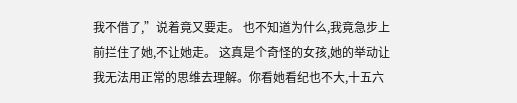我不借了,”说着竟又要走。 也不知道为什么,我竟急步上前拦住了她,不让她走。 这真是个奇怪的女孩,她的举动让我无法用正常的思维去理解。你看她看纪也不大,十五六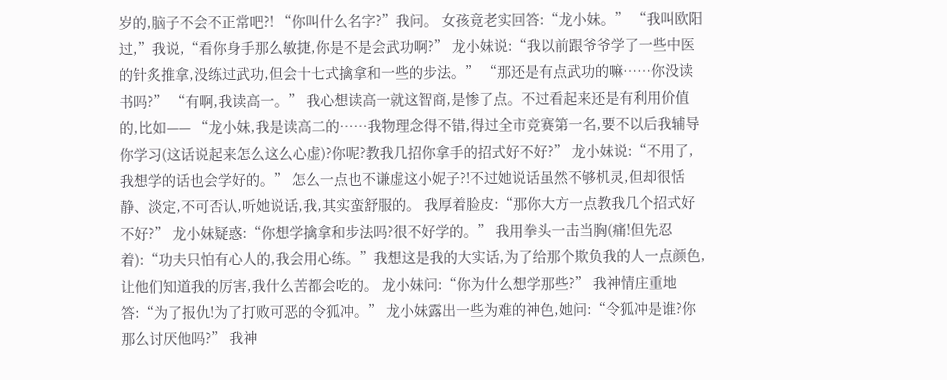岁的,脑子不会不正常吧?! “你叫什么名字?”我问。 女孩竟老实回答:“龙小妹。” “我叫欧阳过,”我说,“看你身手那么敏捷,你是不是会武功啊?” 龙小妹说:“我以前跟爷爷学了一些中医的针炙推拿,没练过武功,但会十七式擒拿和一些的步法。” “那还是有点武功的嘛……你没读书吗?” “有啊,我读高一。” 我心想读高一就这智商,是惨了点。不过看起来还是有利用价值的,比如—— “龙小妹,我是读高二的……我物理念得不错,得过全市竞赛第一名,要不以后我辅导你学习(这话说起来怎么这么心虚)?你呢?教我几招你拿手的招式好不好?” 龙小妹说:“不用了,我想学的话也会学好的。” 怎么一点也不谦虚这小妮子?!不过她说话虽然不够机灵,但却很恬静、淡定,不可否认,听她说话,我,其实蛮舒服的。 我厚着脸皮:“那你大方一点教我几个招式好不好?” 龙小妹疑惑:“你想学擒拿和步法吗?很不好学的。” 我用拳头一击当胸(痛!但先忍着):“功夫只怕有心人的,我会用心练。”我想这是我的大实话,为了给那个欺负我的人一点颜色,让他们知道我的厉害,我什么苦都会吃的。 龙小妹问:“你为什么想学那些?” 我神情庄重地答:“为了报仇!为了打败可恶的令狐冲。” 龙小妹露出一些为难的神色,她问:“令狐冲是谁?你那么讨厌他吗?” 我神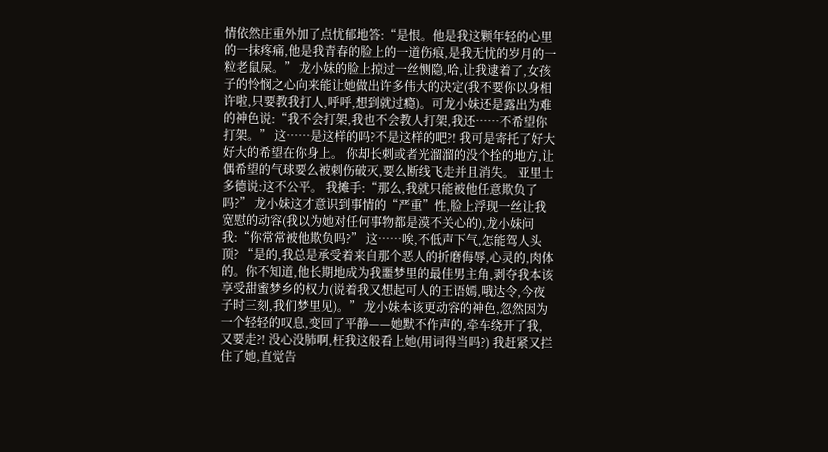情依然庄重外加了点忧郁地答:“是恨。他是我这颗年轻的心里的一抹疼痛,他是我青春的脸上的一道伤痕,是我无忧的岁月的一粒老鼠屎。” 龙小妹的脸上掠过一丝恻隐,哈,让我逮着了,女孩子的怜悯之心向来能让她做出许多伟大的决定(我不要你以身相许啦,只要教我打人,呼呼,想到就过瘾)。可龙小妹还是露出为难的神色说:“我不会打架,我也不会教人打架,我还……不希望你打架。” 这……是这样的吗?不是这样的吧?! 我可是寄托了好大好大的希望在你身上。 你却长刺或者光溜溜的没个拴的地方,让偶希望的气球要么被刺伤破灭,要么断线飞走并且消失。 亚里士多德说:这不公平。 我摊手:“那么,我就只能被他任意欺负了吗?” 龙小妹这才意识到事情的“严重”性,脸上浮现一丝让我宽慰的动容(我以为她对任何事物都是漠不关心的),龙小妹问我:“你常常被他欺负吗?” 这……唉,不低声下气,怎能驾人头顶? “是的,我总是承受着来自那个恶人的折磨侮辱,心灵的,肉体的。你不知道,他长期地成为我噩梦里的最佳男主角,剥夺我本该享受甜蜜梦乡的权力(说着我又想起可人的王语嫣,哦达令,今夜子时三刻,我们梦里见)。” 龙小妹本该更动容的神色,忽然因为一个轻轻的叹息,变回了平静——她默不作声的,牵车绕开了我,又要走?! 没心没肺啊,枉我这般看上她(用词得当吗?) 我赶紧又拦住了她,直觉告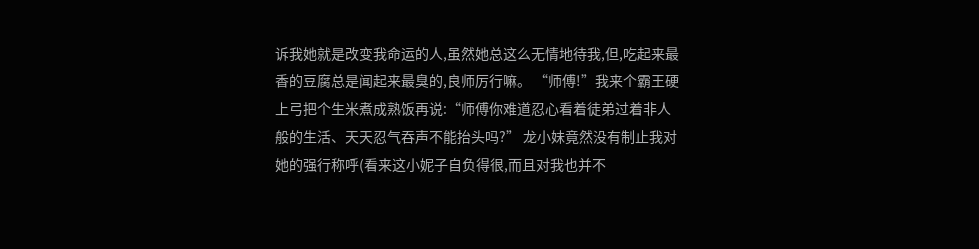诉我她就是改变我命运的人,虽然她总这么无情地待我,但,吃起来最香的豆腐总是闻起来最臭的,良师厉行嘛。 “师傅!”我来个霸王硬上弓把个生米煮成熟饭再说:“师傅你难道忍心看着徒弟过着非人般的生活、天天忍气吞声不能抬头吗?” 龙小妹竟然没有制止我对她的强行称呼(看来这小妮子自负得很,而且对我也并不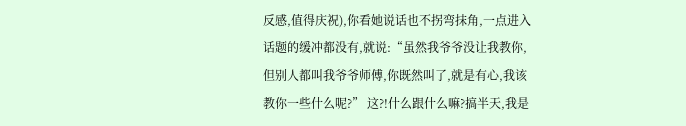反感,值得庆祝),你看她说话也不拐弯抹角,一点进入话题的缓冲都没有,就说:“虽然我爷爷没让我教你,但别人都叫我爷爷师傅,你既然叫了,就是有心,我该教你一些什么呢?” 这?!什么跟什么嘛?搞半天,我是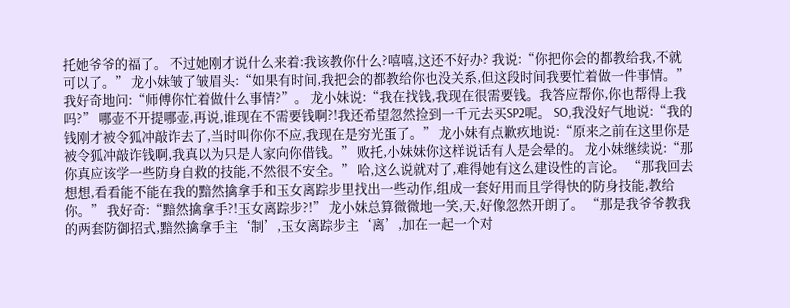托她爷爷的福了。 不过她刚才说什么来着:我该教你什么?嘻嘻,这还不好办? 我说:“你把你会的都教给我,不就可以了。” 龙小妹皱了皱眉头:“如果有时间,我把会的都教给你也没关系,但这段时间我要忙着做一件事情。” 我好奇地问:“师傅你忙着做什么事情?”。 龙小妹说:“我在找钱,我现在很需要钱。我答应帮你,你也帮得上我吗?” 哪壶不开提哪壶,再说,谁现在不需要钱啊?!我还希望忽然捡到一千元去买SP2呢。 SO,我没好气地说:“我的钱刚才被令狐冲敲诈去了,当时叫你你不应,我现在是穷光蛋了。” 龙小妹有点歉疚地说:“原来之前在这里你是被令狐冲敲诈钱啊,我真以为只是人家向你借钱。” 败托,小妹妹你这样说话有人是会晕的。 龙小妹继续说:“那你真应该学一些防身自救的技能,不然很不安全。” 哈,这么说就对了,难得她有这么建设性的言论。 “那我回去想想,看看能不能在我的黯然擒拿手和玉女离踪步里找出一些动作,组成一套好用而且学得快的防身技能,教给你。” 我好奇:“黯然擒拿手?!玉女离踪步?!” 龙小妹总算微微地一笑,天,好像忽然开朗了。 “那是我爷爷教我的两套防御招式,黯然擒拿手主‘制’,玉女离踪步主‘离’,加在一起一个对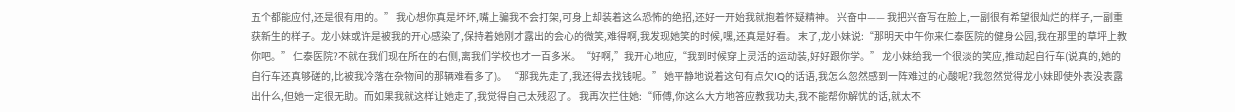五个都能应付,还是很有用的。” 我心想你真是坏坏,嘴上骗我不会打架,可身上却装着这么恐怖的绝招,还好一开始我就抱着怀疑精神。 兴奋中—— 我把兴奋写在脸上,一副很有希望很灿烂的样子,一副重获新生的样子。龙小妹或许是被我的开心感染了,保持着她刚才露出的会心的微笑,难得啊,我发现她笑的时候,嘿,还真是好看。 末了,龙小妹说:“那明天中午你来仁泰医院的健身公园,我在那里的草坪上教你吧。” 仁泰医院?不就在我们现在所在的右侧,离我们学校也才一百多米。“好啊,”我开心地应,“我到时候穿上灵活的运动装,好好跟你学。” 龙小妹给我一个很淡的笑应,推动起自行车(说真的,她的自行车还真够磋的,比被我冷落在杂物间的那辆难看多了)。 “那我先走了,我还得去找钱呢。” 她平静地说着这句有点欠IQ的话语,我怎么忽然感到一阵难过的心酸呢?我忽然觉得龙小妹即使外表没表露出什么,但她一定很无助。而如果我就这样让她走了,我觉得自己太残忍了。 我再次拦住她:“师傅,你这么大方地答应教我功夫,我不能帮你解忧的话,就太不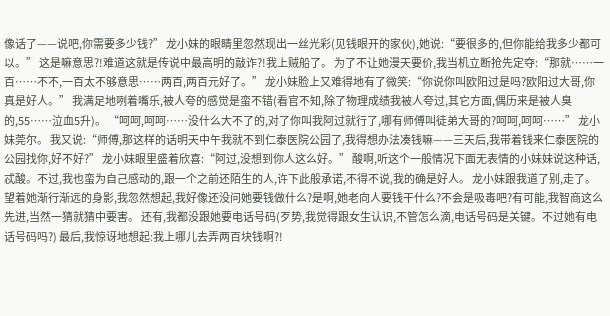像话了——说吧,你需要多少钱?” 龙小妹的眼睛里忽然现出一丝光彩(见钱眼开的家伙),她说:“要很多的,但你能给我多少都可以。” 这是嘛意思?!难道这就是传说中最高明的敲诈?!我上贼船了。 为了不让她漫天要价,我当机立断抢先定夺:“那就……一百……不不,一百太不够意思……两百,两百元好了。” 龙小妹脸上又难得地有了微笑:“你说你叫欧阳过是吗?欧阳过大哥,你真是好人。” 我满足地咧着嘴乐,被人夸的感觉是蛮不错(看官不知,除了物理成绩我被人夸过,其它方面,偶历来是被人臭的,55……泣血5升)。 “呵呵,呵呵……没什么大不了的,对了你叫我阿过就行了,哪有师傅叫徒弟大哥的?呵呵,呵呵……” 龙小妹莞尔。 我又说:“师傅,那这样的话明天中午我就不到仁泰医院公园了,我得想办法凑钱嘛——三天后,我带着钱来仁泰医院的公园找你,好不好?” 龙小妹眼里盛着欣喜:“阿过,没想到你人这么好。” 酸啊,听这个一般情况下面无表情的小妹妹说这种话,忒酸。不过,我也蛮为自己感动的,跟一个之前还陌生的人,许下此般承诺,不得不说,我的确是好人。 龙小妹跟我道了别,走了。 望着她渐行渐远的身影,我忽然想起,我好像还没问她要钱做什么?是啊,她老向人要钱干什么?不会是吸毒吧?有可能,我智商这么先进,当然一猜就猜中要害。 还有,我都没跟她要电话号码(歹势,我觉得跟女生认识,不管怎么滴,电话号码是关键。不过她有电话号码吗?) 最后,我惊讶地想起:我上哪儿去弄两百块钱啊?!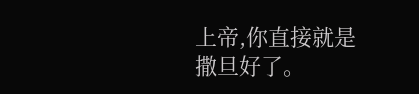上帝,你直接就是撒旦好了。